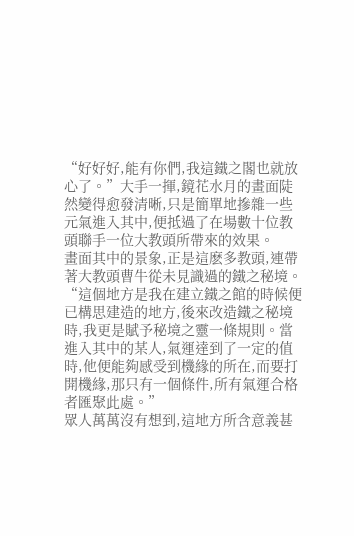“好好好,能有你們,我這鐵之閣也就放心了。”大手一揮,鏡花水月的畫面陡然變得愈發清晰,只是簡單地摻雜一些元氣進入其中,便抵過了在場數十位教頭聯手一位大教頭所帶來的效果。
畫面其中的景象,正是這麽多教頭,連帶著大教頭曹牛從未見識過的鐵之秘境。
“這個地方是我在建立鐵之館的時候便已構思建造的地方,後來改造鐵之秘境時,我更是賦予秘境之靈一條規則。當進入其中的某人,氣運達到了一定的值時,他便能夠感受到機緣的所在,而要打開機緣,那只有一個條件,所有氣運合格者匯聚此處。”
眾人萬萬沒有想到,這地方所含意義甚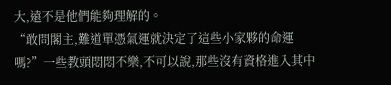大,遠不是他們能夠理解的。
“敢問閣主,難道單憑氣運就決定了這些小家夥的命運嗎?”一些教頭悶悶不樂,不可以說,那些沒有資格進入其中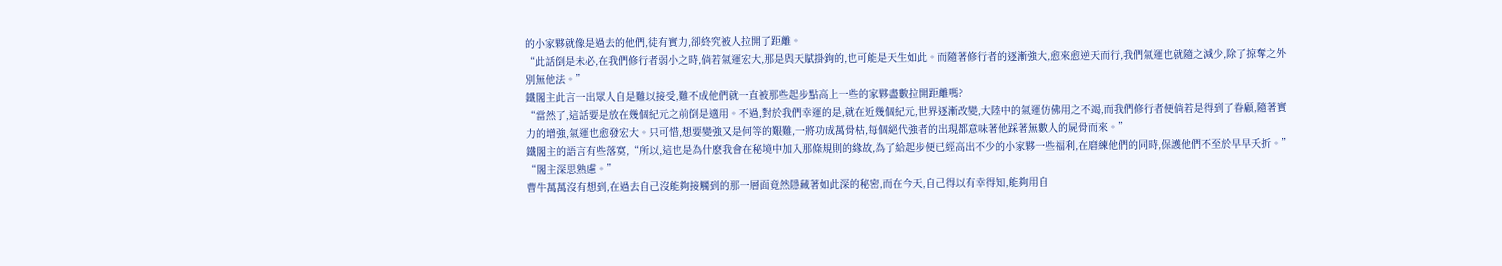的小家夥就像是過去的他們,徒有實力,卻終究被人拉開了距離。
“此話倒是未必,在我們修行者弱小之時,倘若氣運宏大,那是與天賦掛鉤的,也可能是天生如此。而隨著修行者的逐漸強大,愈來愈逆天而行,我們氣運也就隨之減少,除了掠奪之外別無他法。”
鐵閣主此言一出眾人自是難以接受,難不成他們就一直被那些起步點高上一些的家夥盡數拉開距離嗎?
“當然了,這話要是放在幾個紀元之前倒是適用。不過,對於我們幸運的是,就在近幾個紀元,世界逐漸改變,大陸中的氣運仿佛用之不竭,而我們修行者便倘若是得到了眷顧,隨著實力的增強,氣運也愈發宏大。只可惜,想要變強又是何等的艱難,一將功成萬骨枯,每個絕代強者的出現都意味著他踩著無數人的屍骨而來。”
鐵閣主的語言有些落寞,“所以,這也是為什麽我會在秘境中加入那條規則的緣故,為了給起步便已經高出不少的小家夥一些福利,在磨練他們的同時,保護他們不至於早早夭折。”
“閣主深思熟慮。”
曹牛萬萬沒有想到,在過去自己沒能夠接觸到的那一層面竟然隱藏著如此深的秘密,而在今天,自己得以有幸得知,能夠用自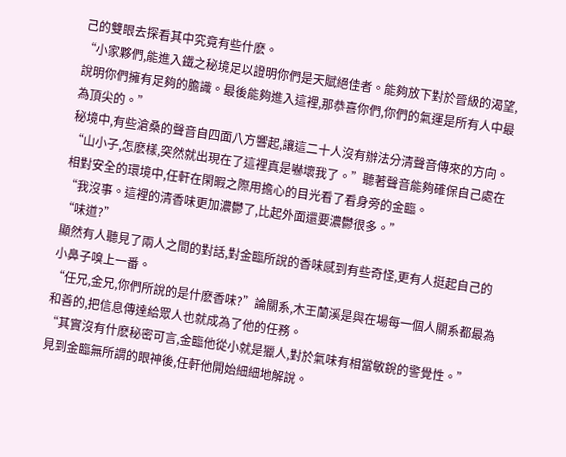己的雙眼去探看其中究竟有些什麽。
“小家夥們,能進入鐵之秘境足以證明你們是天賦絕佳者。能夠放下對於晉級的渴望,說明你們擁有足夠的膽識。最後能夠進入這裡,那恭喜你們,你們的氣運是所有人中最為頂尖的。”
秘境中,有些滄桑的聲音自四面八方響起,讓這二十人沒有辦法分清聲音傳來的方向。
“山小子,怎麽樣,突然就出現在了這裡真是嚇壞我了。”聽著聲音能夠確保自己處在相對安全的環境中,任軒在閑暇之際用擔心的目光看了看身旁的金臨。
“我沒事。這裡的清香味更加濃鬱了,比起外面還要濃鬱很多。”
“味道?”
顯然有人聽見了兩人之間的對話,對金臨所說的香味感到有些奇怪,更有人挺起自己的小鼻子嗅上一番。
“任兄,金兄,你們所說的是什麽香味?”論關系,木王蘭溪是與在場每一個人關系都最為和善的,把信息傳達給眾人也就成為了他的任務。
“其實沒有什麽秘密可言,金臨他從小就是獵人,對於氣味有相當敏銳的警覺性。”
見到金臨無所謂的眼神後,任軒他開始細細地解說。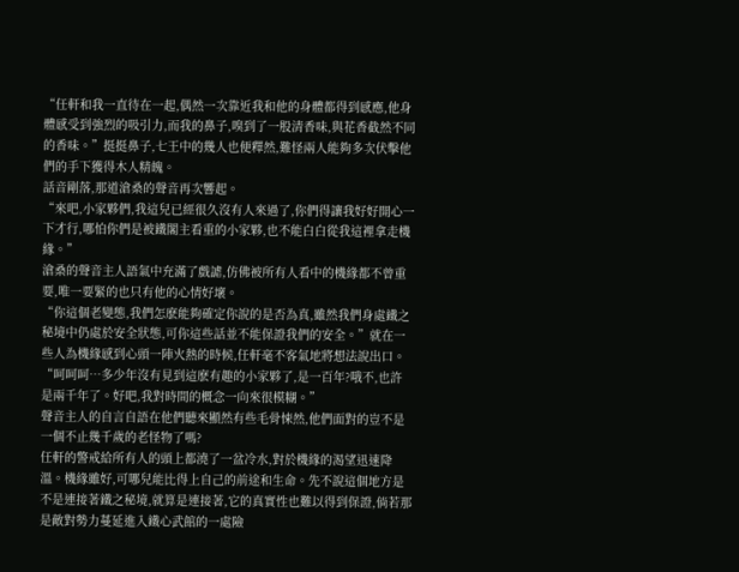“任軒和我一直待在一起,偶然一次靠近我和他的身體都得到感應,他身體感受到強烈的吸引力,而我的鼻子,嗅到了一股清香味,與花香截然不同的香味。”挺挺鼻子,七王中的幾人也便釋然,難怪兩人能夠多次伏擊他們的手下獲得木人精魄。
話音剛落,那道滄桑的聲音再次響起。
“來吧,小家夥們,我這兒已經很久沒有人來過了,你們得讓我好好開心一下才行,哪怕你們是被鐵閣主看重的小家夥,也不能白白從我這裡拿走機緣。”
滄桑的聲音主人語氣中充滿了戲謔,仿佛被所有人看中的機緣都不曾重要,唯一要緊的也只有他的心情好壞。
“你這個老變態,我們怎麽能夠確定你說的是否為真,雖然我們身處鐵之秘境中仍處於安全狀態,可你這些話並不能保證我們的安全。”就在一些人為機緣感到心頭一陣火熱的時候,任軒毫不客氣地將想法說出口。
“呵呵呵…多少年沒有見到這麽有趣的小家夥了,是一百年?哦不,也許是兩千年了。好吧,我對時間的概念一向來很模糊。”
聲音主人的自言自語在他們聽來顯然有些毛骨悚然,他們面對的豈不是一個不止幾千歲的老怪物了嗎?
任軒的警戒給所有人的頭上都澆了一盆冷水,對於機緣的渴望迅速降溫。機緣雖好,可哪兒能比得上自己的前途和生命。先不說這個地方是不是連接著鐵之秘境,就算是連接著,它的真實性也難以得到保證,倘若那是敵對勢力蔓延進入鐵心武館的一處險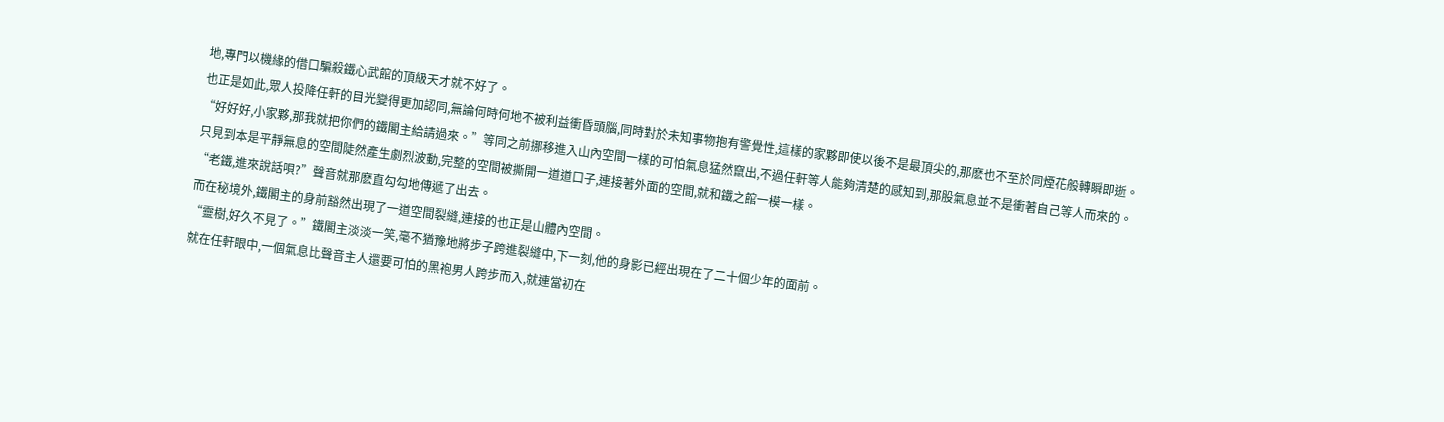地,專門以機緣的借口騙殺鐵心武館的頂級天才就不好了。
也正是如此,眾人投降任軒的目光變得更加認同,無論何時何地不被利益衝昏頭腦,同時對於未知事物抱有警覺性,這樣的家夥即使以後不是最頂尖的,那麽也不至於同煙花般轉瞬即逝。
“好好好,小家夥,那我就把你們的鐵閣主給請過來。”等同之前挪移進入山內空間一樣的可怕氣息猛然竄出,不過任軒等人能夠清楚的感知到,那股氣息並不是衝著自己等人而來的。
只見到本是平靜無息的空間陡然產生劇烈波動,完整的空間被撕開一道道口子,連接著外面的空間,就和鐵之館一模一樣。
“老鐵,進來說話唄?”聲音就那麽直勾勾地傳遞了出去。
而在秘境外,鐵閣主的身前豁然出現了一道空間裂縫,連接的也正是山體內空間。
“靈樹,好久不見了。”鐵閣主淡淡一笑,毫不猶豫地將步子跨進裂縫中,下一刻,他的身影已經出現在了二十個少年的面前。
就在任軒眼中,一個氣息比聲音主人還要可怕的黑袍男人跨步而入,就連當初在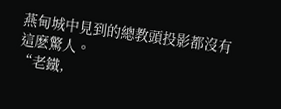燕甸城中見到的總教頭投影都沒有這麽驚人。
“老鐵,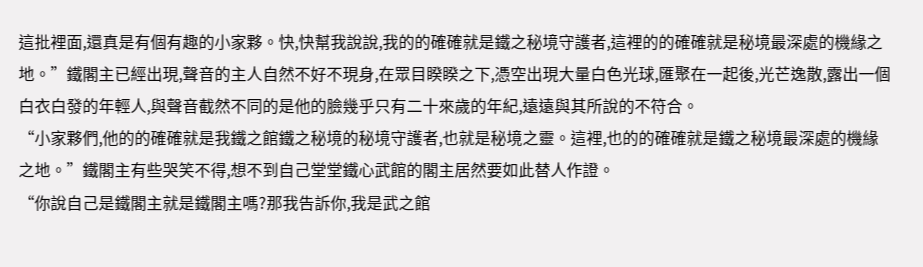這批裡面,還真是有個有趣的小家夥。快,快幫我說說,我的的確確就是鐵之秘境守護者,這裡的的確確就是秘境最深處的機緣之地。”鐵閣主已經出現,聲音的主人自然不好不現身,在眾目睽睽之下,憑空出現大量白色光球,匯聚在一起後,光芒逸散,露出一個白衣白發的年輕人,與聲音截然不同的是他的臉幾乎只有二十來歲的年紀,遠遠與其所說的不符合。
“小家夥們,他的的確確就是我鐵之館鐵之秘境的秘境守護者,也就是秘境之靈。這裡,也的的確確就是鐵之秘境最深處的機緣之地。”鐵閣主有些哭笑不得,想不到自己堂堂鐵心武館的閣主居然要如此替人作證。
“你說自己是鐵閣主就是鐵閣主嗎?那我告訴你,我是武之館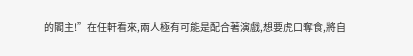的閣主!”在任軒看來,兩人極有可能是配合著演戲,想要虎口奪食,將自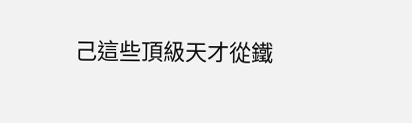己這些頂級天才從鐵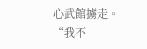心武館擄走。
“我不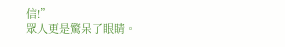信!”
眾人更是驚呆了眼睛。